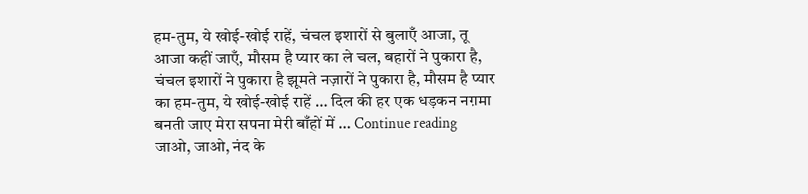हम-तुम, ये खोई-खोई राहें, चंचल इशारों से बुलाएँ आजा, तू आजा कहीं जाएँ, मौसम है प्यार का ले चल, बहारों ने पुकारा है, चंचल इशारों ने पुकारा है झूमते नज़ारों ने पुकारा है, मौसम है प्यार का हम-तुम, ये खोई-खोई राहें … दिल की हर एक धड़कन नग़मा बनती जाए मेरा सपना मेरी बाँहों में … Continue reading
जाओ, जाओ, नंद के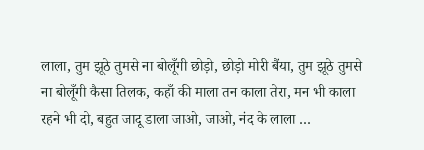लाला, तुम झूठे तुमसे ना बोलूँगी छोड़ो, छोड़ो मोरी बैंया, तुम झूठे तुमसे ना बोलूँगी कैसा तिलक, कहाँ की माला तन काला तेरा, मन भी काला रहने भी दो, बहुत जादू डाला जाओ, जाओ, नंद के लाला …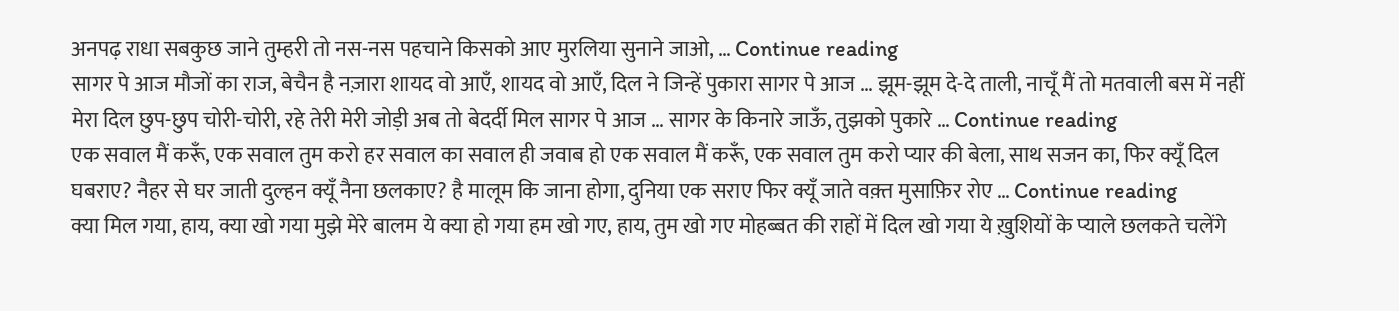अनपढ़ राधा सबकुछ जाने तुम्हरी तो नस-नस पहचाने किसको आए मुरलिया सुनाने जाओ, … Continue reading
सागर पे आज मौजों का राज, बेचैन है नज़ारा शायद वो आएँ, शायद वो आएँ, दिल ने जिन्हें पुकारा सागर पे आज … झूम-झूम दे-दे ताली, नाचूँ मैं तो मतवाली बस में नहीं मेरा दिल छुप-छुप चोरी-चोरी, रहे तेरी मेरी जोड़ी अब तो बेदर्दी मिल सागर पे आज … सागर के किनारे जाऊँ, तुझको पुकारे … Continue reading
एक सवाल मैं करूँ, एक सवाल तुम करो हर सवाल का सवाल ही जवाब हो एक सवाल मैं करूँ, एक सवाल तुम करो प्यार की बेला, साथ सजन का, फिर क्यूँ दिल घबराए? नैहर से घर जाती दुल्हन क्यूँ नैना छलकाए? है मालूम कि जाना होगा, दुनिया एक सराए फिर क्यूँ जाते वक़्त मुसाफ़िर रोए … Continue reading
क्या मिल गया, हाय, क्या खो गया मुझे मेरे बालम ये क्या हो गया हम खो गए, हाय, तुम खो गए मोहब्बत की राहों में दिल खो गया ये ख़ुशियों के प्याले छलकते चलेंगे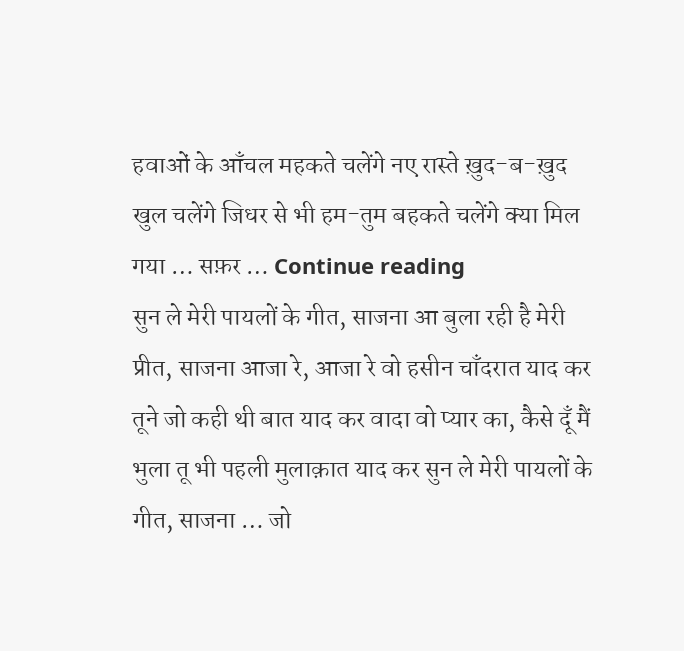हवाओं के आँचल महकते चलेंगे नए रास्ते ख़ुद-ब-ख़ुद खुल चलेंगे जिधर से भी हम-तुम बहकते चलेंगे क्या मिल गया … सफ़र … Continue reading
सुन ले मेरी पायलों के गीत, साजना आ बुला रही है मेरी प्रीत, साजना आजा रे, आजा रे वो हसीन चाँदरात याद कर तूने जो कही थी बात याद कर वादा वो प्यार का, कैसे दूँ मैं भुला तू भी पहली मुलाक़ात याद कर सुन ले मेरी पायलों के गीत, साजना … जो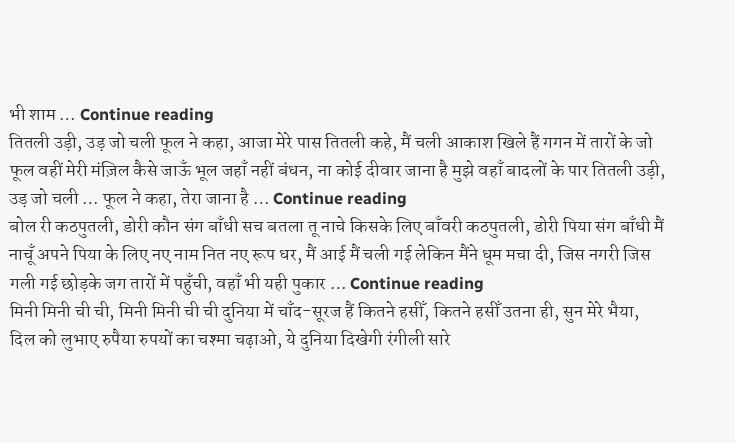भी शाम … Continue reading
तितली उड़ी, उड़ जो चली फूल ने कहा, आजा मेरे पास तितली कहे, मैं चली आकाश खिले हैं गगन में तारों के जो फूल वहीं मेरी मंज़िल कैसे जाऊँ भूल जहाँ नहीं बंधन, ना कोई दीवार जाना है मुझे वहाँ बादलों के पार तितली उड़ी, उड़ जो चली … फूल ने कहा, तेरा जाना है … Continue reading
बोल री कठपुतली, डोरी कौन संग बाँधी सच बतला तू नाचे किसके लिए बाँवरी कठपुतली, डोरी पिया संग बाँधी मैं नाचूँ अपने पिया के लिए नए नाम नित नए रूप धर, मैं आई मैं चली गई लेकिन मैंने धूम मचा दी, जिस नगरी जिस गली गई छोड़के जग तारों में पहुँची, वहाँ भी यही पुकार … Continue reading
मिनी मिनी ची ची, मिनी मिनी ची ची दुनिया में चाँद-सूरज हैं कितने हसीँ, कितने हसीँ उतना ही, सुन मेरे भैया, दिल को लुभाए रुपैया रुपयों का चश्मा चढ़ाओ, ये दुनिया दिखेगी रंगीली सारे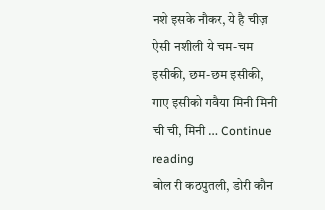नशे इसके नौकर, ये है चीज़ ऐसी नशीली ये चम-चम इसीकी, छम-छम इसीकी, गाए इसीको गवैया मिनी मिनी ची ची, मिनी … Continue reading
बोल री कठपुतली, डोरी कौन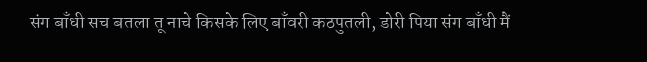संग बाँधी सच बतला तू नाचे किसके लिए बाँवरी कठपुतली, डोरी पिया संग बाँधी मैं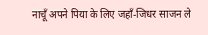नाचूँ अपने पिया के लिए जहाँ-जिधर साजन ले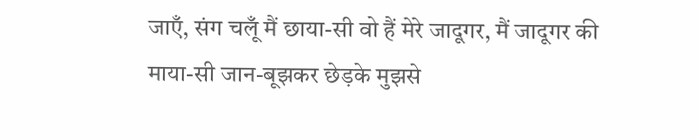जाएँ, संग चलूँ मैं छाया-सी वो हैं मेरे जादूगर, मैं जादूगर की माया-सी जान-बूझकर छेड़के मुझसे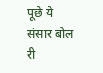पूछे ये संसार बोल री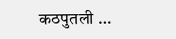कठपुतली …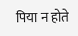पिया न होते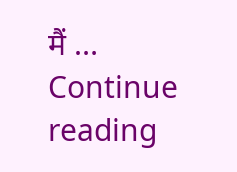मैं … Continue reading